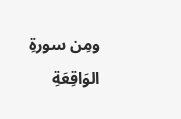ومِن سورةِ الوَاقِعَةِ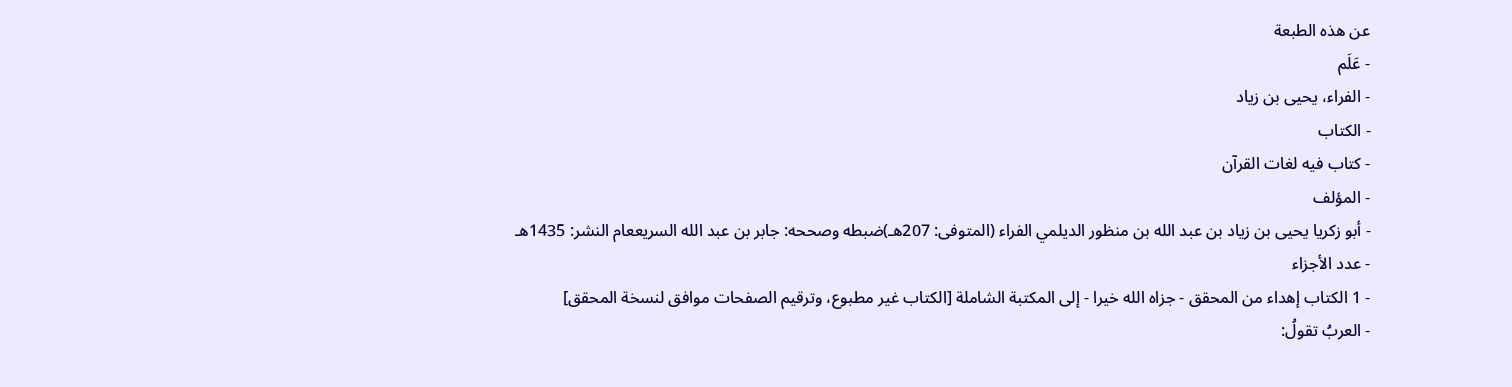عن هذه الطبعة
- عَلَم
- الفراء، يحيى بن زياد
- الكتاب
- كتاب فيه لغات القرآن
- المؤلف
- أبو زكريا يحيى بن زياد بن عبد الله بن منظور الديلمي الفراء (المتوفى: 207هـ)ضبطه وصححه: جابر بن عبد الله السريععام النشر: 1435هـ
- عدد الأجزاء
- 1 الكتاب إهداء من المحقق - جزاه الله خيرا - إلى المكتبة الشاملة [الكتاب غير مطبوع، وترقيم الصفحات موافق لنسخة المحقق]
- العربُ تقولُ: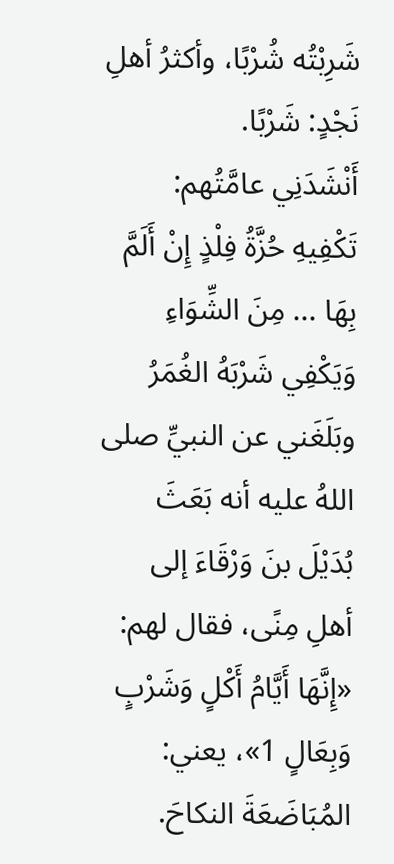شَرِبْتُه شُرْبًا، وأكثرُ أهلِ نَجْدٍ: شَرْبًا.
أَنْشَدَنِي عامَّتُهم: تَكْفِيهِ حُزَّةُ فِلْذٍ إِنْ أَلَمَّ بِهَا ... مِنَ الشِّوَاءِ وَيَكْفِي شَرْبَهُ الغُمَرُ وبَلَغَني عن النبيِّ صلى اللهُ عليه أنه بَعَثَ بُدَيْلَ بنَ وَرْقَاءَ إلى أهلِ مِنًى، فقال لهم: «إِنَّهَا أَيَّامُ أَكْلٍ وَشَرْبٍ وَبِعَالٍ 1»، يعني: المُبَاضَعَةَ النكاحَ.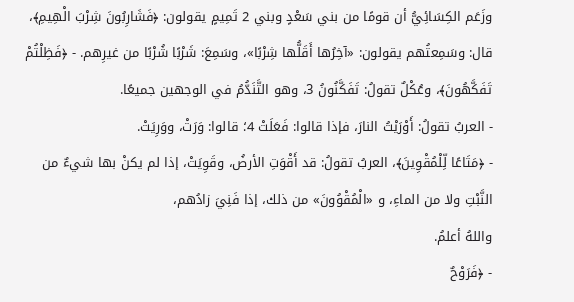وزَعَم الكِسَائِيُّ أن قومًا من بني سَعْدٍ وبني 2 تَمِيمٍ يقولون: ﴿فَشَارِبُونَ شِرْبَ الْهِيمِ﴾، قال: وسَمِعتُهم يقولون: «آخِرُها أَقَلُّها شِرْبًا»، وسَمِعَ: شَرْبًا شُرْبًا من غيرِهم. - ﴿فَظِلْتُمْ تَفَكَّهُونَ﴾، وعُكْلٌ تقولُ: تَفَكَّنُونُ 3، وهو التَّنَدُّمُ في الوجهين جميعًا.
- العربُ تقولُ: أَوْرَيْتُ النارَ، فإذا قالوا: فَعَلَتْ 4؛ قالوا: وَرَتْ، ووَرِيَتْ.
- ﴿مَتَاعًا لِّلْمُقْوِينَ﴾، العربُ تقولُ: قد أَقْوَتِ الأرضُ، وقَوِيَتْ، إذا لم يكنْ بها شيءٌ من النَّبْتِ ولا من الماءِ، و «الْمُقْوُونَ» من ذلك، إذا فَنِيَ زادُهم،
واللهُ أعلمُ.
- ﴿فَرَوْحٌ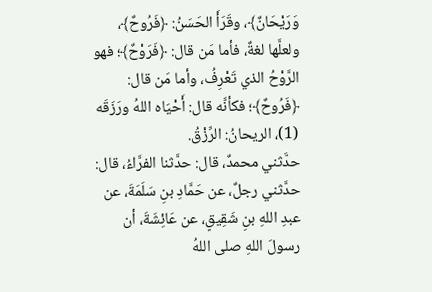وَرَيْحَانٌ﴾، وقَرَأَ الحَسَنُ: ﴿فَرُوحٌ﴾، ولعلَّها لغةٌ، فأما مَن قال: ﴿فَرَوْحٌ﴾؛ فهو الرَّوْحُ الذي تَعْرِفُ، وأما مَن قال: ﴿فَرُوحٌ﴾؛ فكأنَّه قال: أَحْيَاه اللهُ ورَزَقَه (1)، الريحانُ: الرِّزْقُ.
حدَّثني محمدٌ، قال: حدَّثنا الفرَّاءُ، قال: حدَّثني رجلٌ، عن حَمَّادِ بنِ سَلَمَةَ، عن عبدِ اللهِ بنِ شَقِيقٍ، عن عَائِشَةَ، أن رسولَ اللهِ صلى اللهُ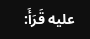عليه قَرَأَ: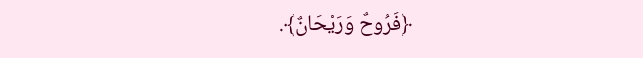﴿فَرُوحٌ وَرَيْحَانٌ﴾.